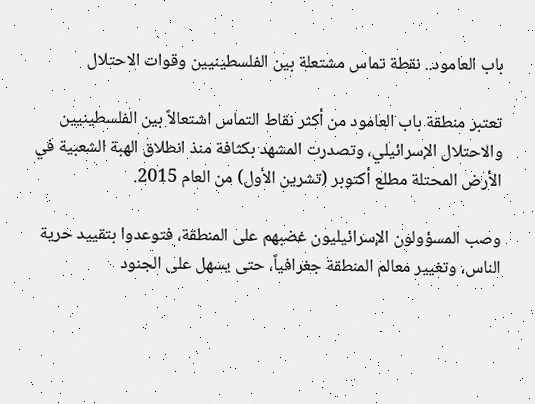باب العامود.. نقطة تماس مشتعلة بين الفلسطينيين وقوات الاحتلال

تعتبر منطقة باب العامود من أكثر نقاط التماس اشتعالاً بين الفلسطينيين والاحتلال الإسرائيلي، وتصدرت المشهد بكثافة منذ انطلاق الهبة الشعبية في الأرض المحتلة مطلع أكتوبر (تشرين الأول) من العام 2015.

وصب المسؤولون الإسرائيليون غضبهم على المنطقة، فتوعدوا بتقييد حرية الناس، وتغيير معالم المنطقة جغرافياً، حتى يسهل على الجنود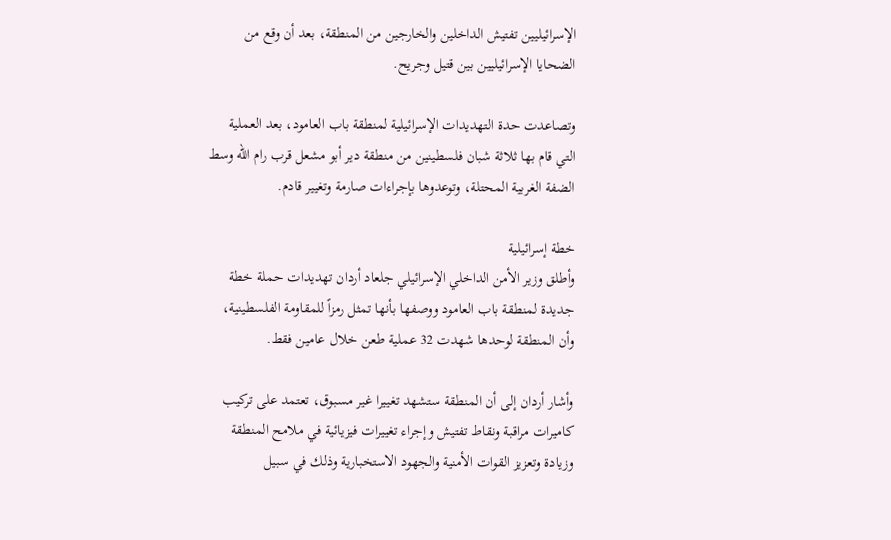الإسرائيليين تفتيش الداخلين والخارجين من المنطقة، بعد أن وقع من الضحايا الإسرائيليين بين قتيل وجريح.

وتصاعدت حدة التهديدات الإسرائيلية لمنطقة باب العامود، بعد العملية التي قام بها ثلاثة شبان فلسطينين من منطقة دير أبو مشعل قرب رام الله وسط الضفة الغربية المحتلة، وتوعدوها بإجراءات صارمة وتغيير قادم.

خطة إسرائيلية
وأطلق وزير الأمن الداخلي الإسرائيلي جلعاد أردان تهديدات حملة خطة جديدة لمنطقة باب العامود ووصفها بأنها تمثل رمزاً للمقاومة الفلسطينية، وأن المنطقة لوحدها شهدت 32 عملية طعن خلال عامين فقط.

وأشار أردان إلى أن المنطقة ستشهد تغييرا غير مسبوق، تعتمد على تركيب كاميرات مراقبة ونقاط تفتيش وإجراء تغييرات فيزيائية في ملامح المنطقة وزيادة وتعزيز القوات الأمنية والجهود الاستخبارية وذلك في سبيل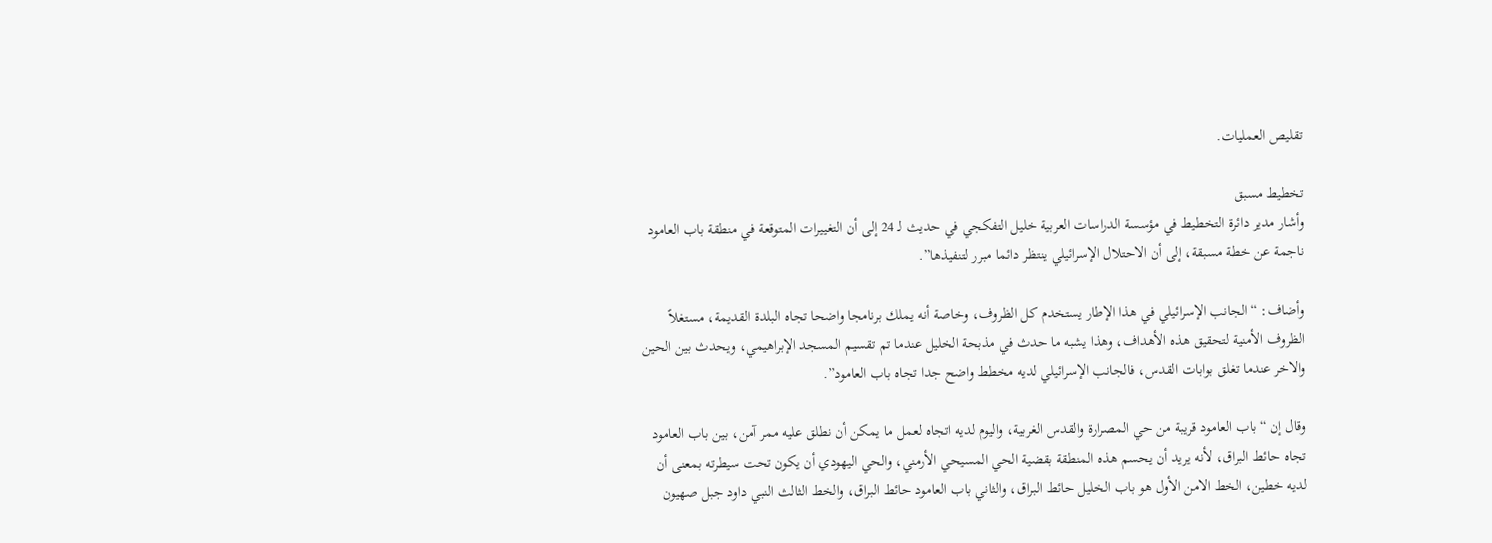تقليص العمليات.

تخطيط مسبق
وأشار مدير دائرة التخطيط في مؤسسة الدراسات العربية خليل التفكجي في حديث لـ 24 إلى أن التغييرات المتوقعة في منطقة باب العامود ناجمة عن خطة مسبقة، إلى أن الاحتلال الإسرائيلي ينتظر دائما مبرر لتنفيذها”.

وأضاف: “الجانب الإسرائيلي في هذا الإطار يستخدم كل الظروف، وخاصة أنه يملك برنامجا واضحا تجاه البلدة القديمة، مستغلاً الظروف الأمنية لتحقيق هذه الأهداف، وهذا يشبه ما حدث في مذبحة الخليل عندما تم تقسيم المسجد الإبراهيمي، ويحدث بين الحين والاخر عندما تغلق بوابات القدس، فالجانب الإسرائيلي لديه مخطط واضح جدا تجاه باب العامود”.

وقال إن “باب العامود قريبة من حي المصرارة والقدس الغربية، واليوم لديه اتجاه لعمل ما يمكن أن نطلق عليه ممر آمن، بين باب العامود تجاه حائط البراق، لأنه يريد أن يحسم هذه المنطقة بقضية الحي المسيحي الأرمني، والحي اليهودي أن يكون تحت سيطرته بمعنى أن لديه خطين، الخط الامن الأول هو باب الخليل حائط البراق، والثاني باب العامود حائط البراق، والخط الثالث النبي داود جبل صهيون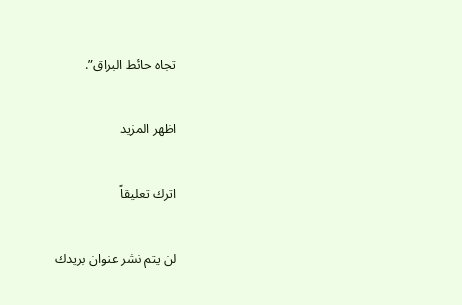تجاه حائط البراق”.

اظهر المزيد

اترك تعليقاً

لن يتم نشر عنوان بريدك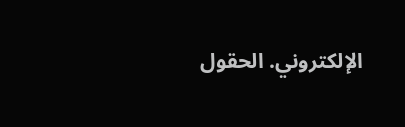الإلكتروني. الحقول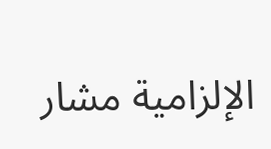الإلزامية مشار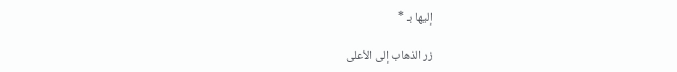إليها بـ *

زر الذهاب إلى الأعلى